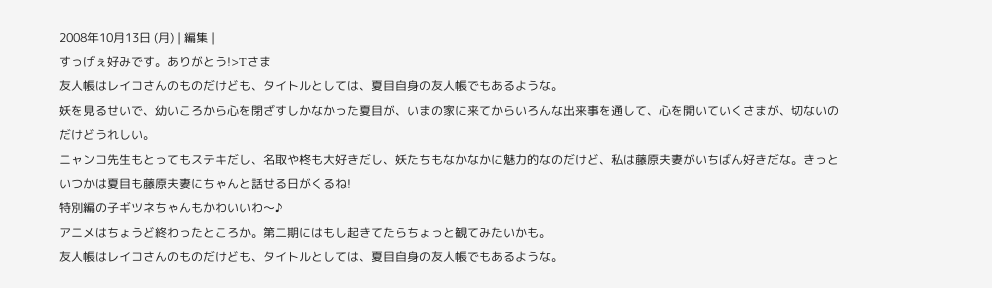2008年10月13日 (月) | 編集 |
すっげぇ好みです。ありがとう!>Tさま
友人帳はレイコさんのものだけども、タイトルとしては、夏目自身の友人帳でもあるような。
妖を見るせいで、幼いころから心を閉ざすしかなかった夏目が、いまの家に来てからいろんな出来事を通して、心を開いていくさまが、切ないのだけどうれしい。
ニャンコ先生もとってもステキだし、名取や柊も大好きだし、妖たちもなかなかに魅力的なのだけど、私は藤原夫妻がいちばん好きだな。きっといつかは夏目も藤原夫妻にちゃんと話せる日がくるね!
特別編の子ギツネちゃんもかわいいわ〜♪
アニメはちょうど終わったところか。第二期にはもし起きてたらちょっと観てみたいかも。
友人帳はレイコさんのものだけども、タイトルとしては、夏目自身の友人帳でもあるような。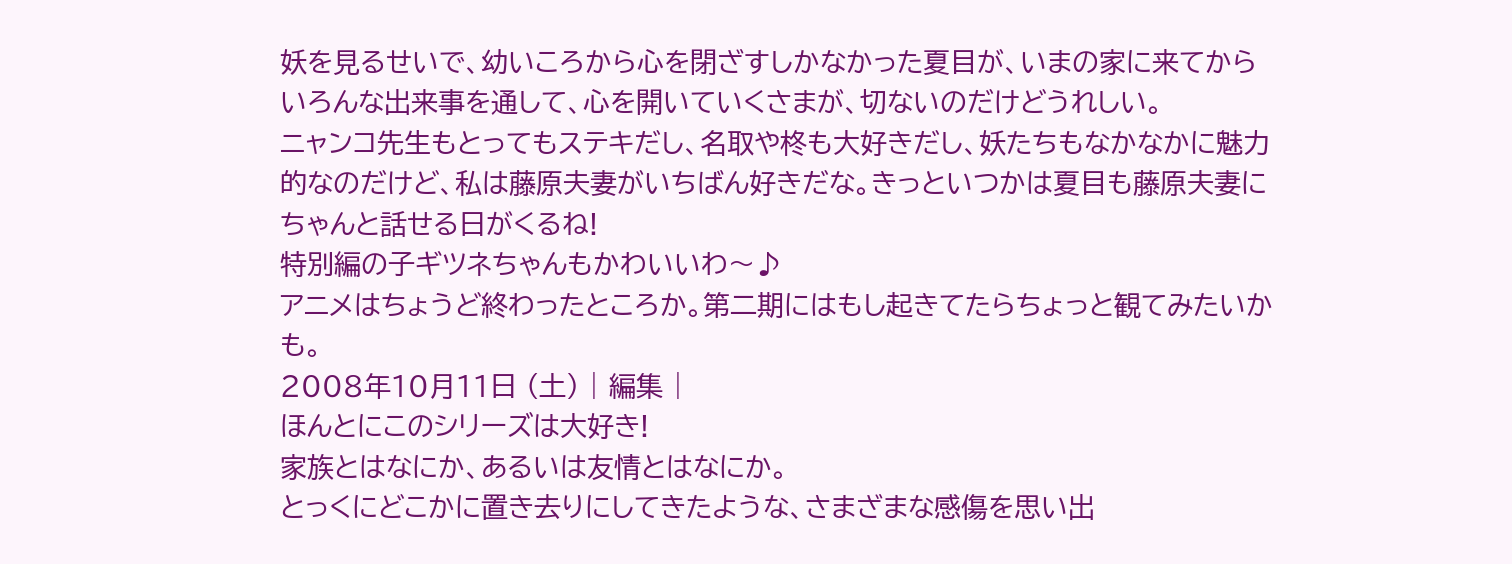妖を見るせいで、幼いころから心を閉ざすしかなかった夏目が、いまの家に来てからいろんな出来事を通して、心を開いていくさまが、切ないのだけどうれしい。
ニャンコ先生もとってもステキだし、名取や柊も大好きだし、妖たちもなかなかに魅力的なのだけど、私は藤原夫妻がいちばん好きだな。きっといつかは夏目も藤原夫妻にちゃんと話せる日がくるね!
特別編の子ギツネちゃんもかわいいわ〜♪
アニメはちょうど終わったところか。第二期にはもし起きてたらちょっと観てみたいかも。
2008年10月11日 (土) | 編集 |
ほんとにこのシリーズは大好き!
家族とはなにか、あるいは友情とはなにか。
とっくにどこかに置き去りにしてきたような、さまざまな感傷を思い出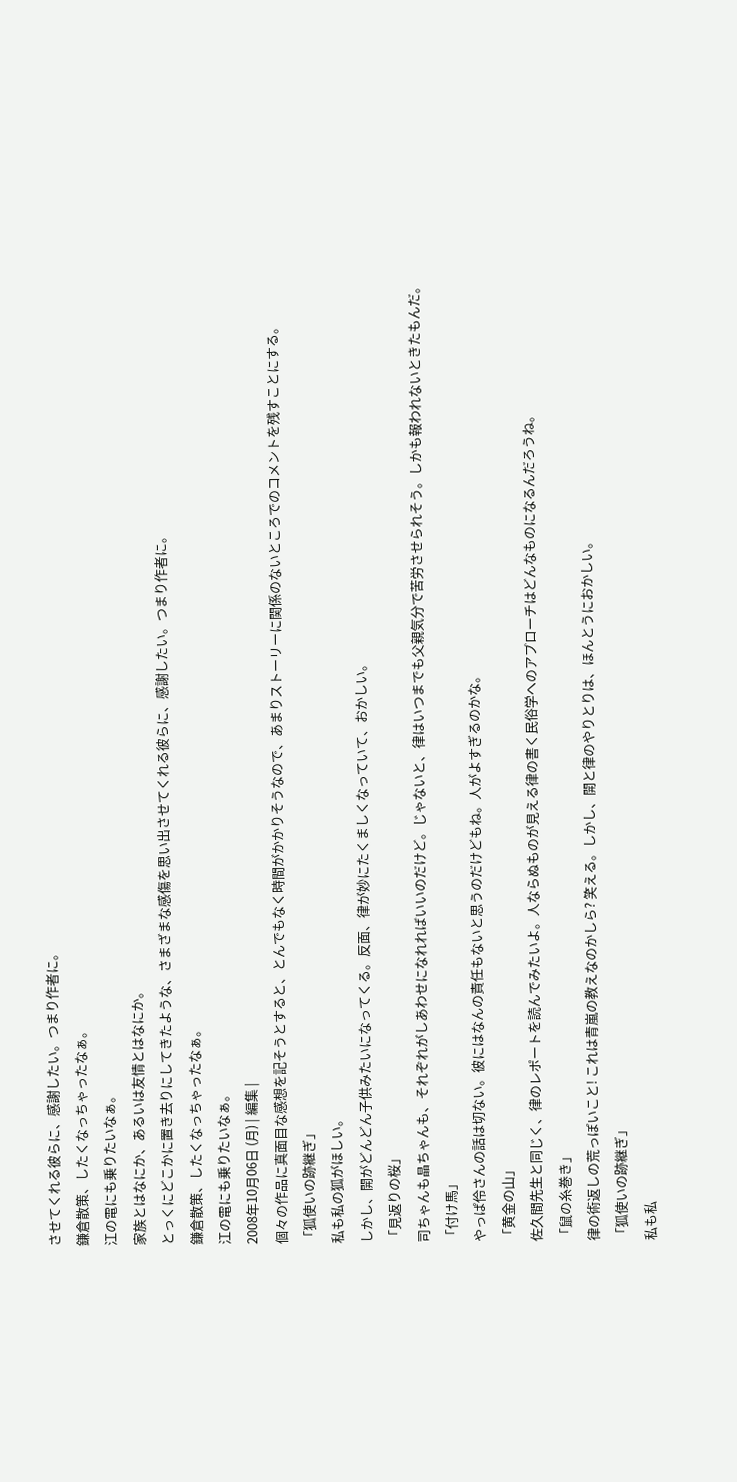させてくれる彼らに、感謝したい。つまり作者に。
鎌倉散策、したくなっちゃったなぁ。
江の電にも乗りたいなぁ。
家族とはなにか、あるいは友情とはなにか。
とっくにどこかに置き去りにしてきたような、さまざまな感傷を思い出させてくれる彼らに、感謝したい。つまり作者に。
鎌倉散策、したくなっちゃったなぁ。
江の電にも乗りたいなぁ。
2008年10月06日 (月) | 編集 |
個々の作品に真面目な感想を記そうとすると、とんでもなく時間がかかりそうなので、あまりストーリーに関係のないところでのコメントを残すことにする。
「狐使いの跡継ぎ」
私も私の狐がほしい。
しかし、開がどんどん子供みたいになってくる。反面、律が妙にたくましくなっていて、おかしい。
「見返りの桜」
司ちゃんも晶ちゃんも、それぞれがしあわせになれればいいのだけど。じゃないと、律はいつまでも父親気分で苦労させられそう。しかも報われないときたもんだ。
「付け馬」
やっぱ伶さんの話は切ない。彼にはなんの責任もないと思うのだけどもね。人がよすぎるのかな。
「黄金の山」
佐久間先生と同じく、律のレポートを読んでみたいよ。人ならぬものが見える律の書く民俗学へのアプローチはどんなものになるんだろうね。
「鼠の糸巻き」
律の術返しの荒っぽいこと! これは青嵐の教えなのかしら? 笑える。しかし、開と律のやりとりは、ほんとうにおかしい。
「狐使いの跡継ぎ」
私も私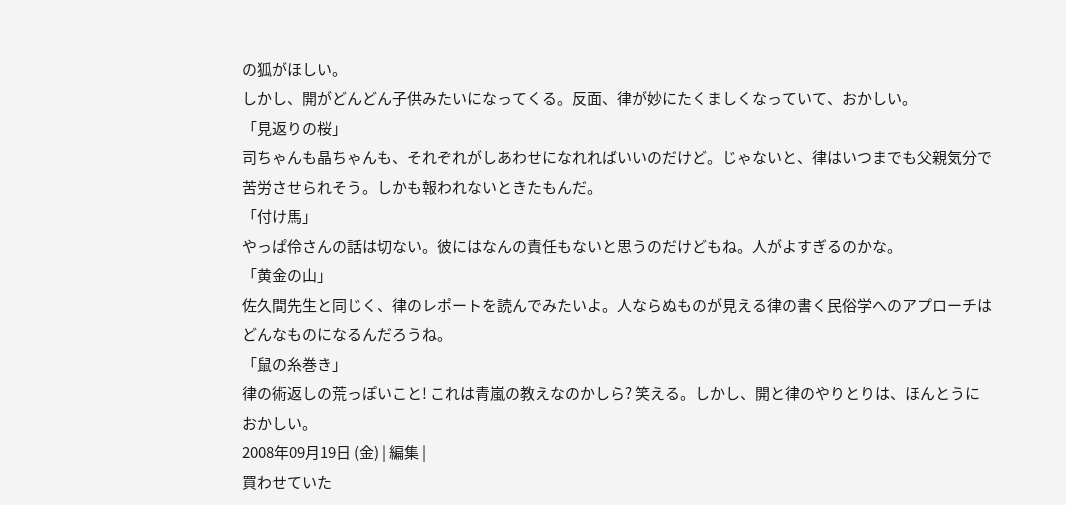の狐がほしい。
しかし、開がどんどん子供みたいになってくる。反面、律が妙にたくましくなっていて、おかしい。
「見返りの桜」
司ちゃんも晶ちゃんも、それぞれがしあわせになれればいいのだけど。じゃないと、律はいつまでも父親気分で苦労させられそう。しかも報われないときたもんだ。
「付け馬」
やっぱ伶さんの話は切ない。彼にはなんの責任もないと思うのだけどもね。人がよすぎるのかな。
「黄金の山」
佐久間先生と同じく、律のレポートを読んでみたいよ。人ならぬものが見える律の書く民俗学へのアプローチはどんなものになるんだろうね。
「鼠の糸巻き」
律の術返しの荒っぽいこと! これは青嵐の教えなのかしら? 笑える。しかし、開と律のやりとりは、ほんとうにおかしい。
2008年09月19日 (金) | 編集 |
買わせていた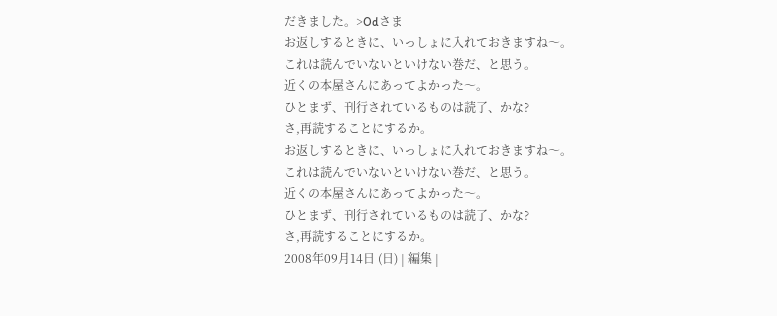だきました。>Odさま
お返しするときに、いっしょに入れておきますね〜。
これは読んでいないといけない巻だ、と思う。
近くの本屋さんにあってよかった〜。
ひとまず、刊行されているものは読了、かな?
さ,再読することにするか。
お返しするときに、いっしょに入れておきますね〜。
これは読んでいないといけない巻だ、と思う。
近くの本屋さんにあってよかった〜。
ひとまず、刊行されているものは読了、かな?
さ,再読することにするか。
2008年09月14日 (日) | 編集 |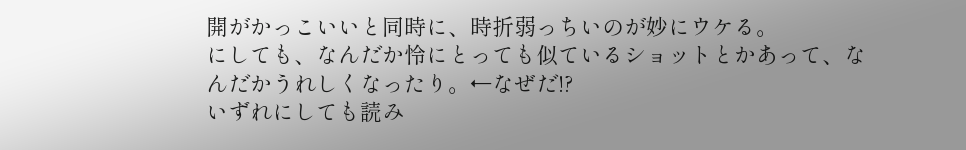開がかっこいいと同時に、時折弱っちいのが妙にウケる。
にしても、なんだか怜にとっても似ているショットとかあって、なんだかうれしくなったり。←なぜだ!?
いずれにしても読み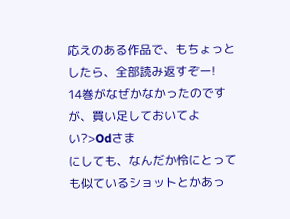応えのある作品で、もちょっとしたら、全部読み返すぞー!
14巻がなぜかなかったのですが、買い足しておいてよい?>Odさま
にしても、なんだか怜にとっても似ているショットとかあっ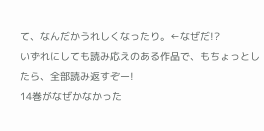て、なんだかうれしくなったり。←なぜだ!?
いずれにしても読み応えのある作品で、もちょっとしたら、全部読み返すぞー!
14巻がなぜかなかった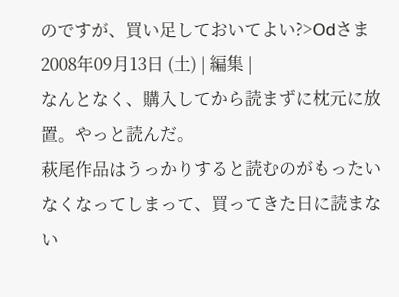のですが、買い足しておいてよい?>Odさま
2008年09月13日 (土) | 編集 |
なんとなく、購入してから読まずに枕元に放置。やっと読んだ。
萩尾作品はうっかりすると読むのがもったいなくなってしまって、買ってきた日に読まない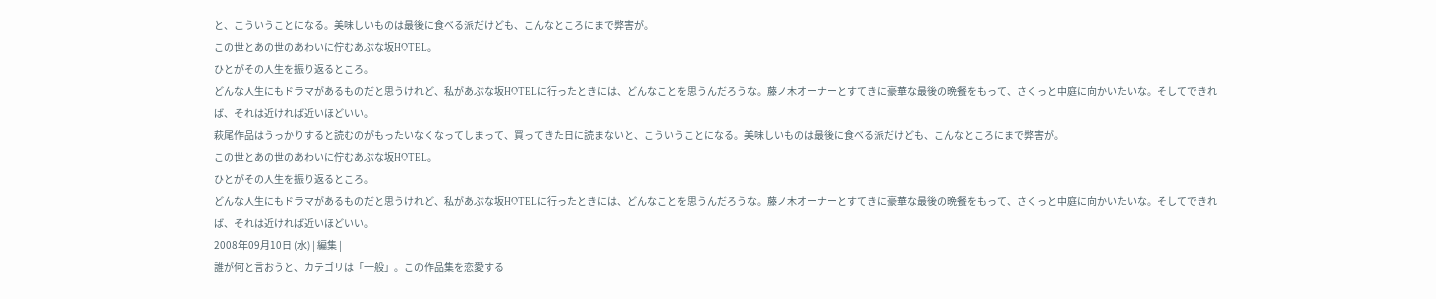と、こういうことになる。美味しいものは最後に食べる派だけども、こんなところにまで弊害が。
この世とあの世のあわいに佇むあぶな坂HOTEL。
ひとがその人生を振り返るところ。
どんな人生にもドラマがあるものだと思うけれど、私があぶな坂HOTELに行ったときには、どんなことを思うんだろうな。藤ノ木オーナーとすてきに豪華な最後の晩餐をもって、さくっと中庭に向かいたいな。そしてできれば、それは近ければ近いほどいい。
萩尾作品はうっかりすると読むのがもったいなくなってしまって、買ってきた日に読まないと、こういうことになる。美味しいものは最後に食べる派だけども、こんなところにまで弊害が。
この世とあの世のあわいに佇むあぶな坂HOTEL。
ひとがその人生を振り返るところ。
どんな人生にもドラマがあるものだと思うけれど、私があぶな坂HOTELに行ったときには、どんなことを思うんだろうな。藤ノ木オーナーとすてきに豪華な最後の晩餐をもって、さくっと中庭に向かいたいな。そしてできれば、それは近ければ近いほどいい。
2008年09月10日 (水) | 編集 |
誰が何と言おうと、カテゴリは「一般」。この作品集を恋愛する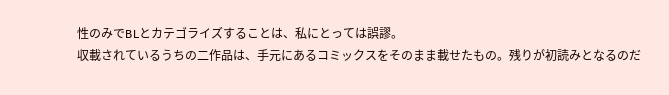性のみでBLとカテゴライズすることは、私にとっては誤謬。
収載されているうちの二作品は、手元にあるコミックスをそのまま載せたもの。残りが初読みとなるのだ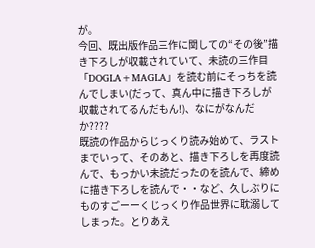が。
今回、既出版作品三作に関しての“その後”描き下ろしが収載されていて、未読の三作目「DOGLA+MAGLA」を読む前にそっちを読んでしまい(だって、真ん中に描き下ろしが収載されてるんだもん!)、なにがなんだか????
既読の作品からじっくり読み始めて、ラストまでいって、そのあと、描き下ろしを再度読んで、もっかい未読だったのを読んで、締めに描き下ろしを読んで・・など、久しぶりにものすごーーくじっくり作品世界に耽溺してしまった。とりあえ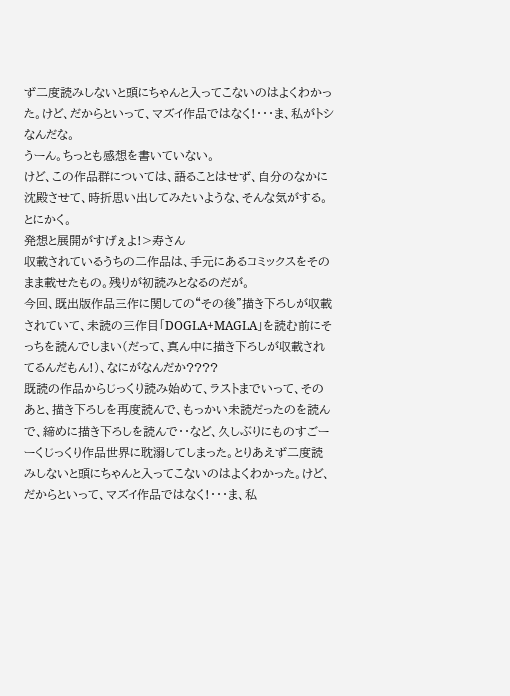ず二度読みしないと頭にちゃんと入ってこないのはよくわかった。けど、だからといって、マズイ作品ではなく!・・・ま、私がトシなんだな。
うーん。ちっとも感想を書いていない。
けど、この作品群については、語ることはせず、自分のなかに沈殿させて、時折思い出してみたいような、そんな気がする。
とにかく。
発想と展開がすげぇよ!>寿さん
収載されているうちの二作品は、手元にあるコミックスをそのまま載せたもの。残りが初読みとなるのだが。
今回、既出版作品三作に関しての“その後”描き下ろしが収載されていて、未読の三作目「DOGLA+MAGLA」を読む前にそっちを読んでしまい(だって、真ん中に描き下ろしが収載されてるんだもん!)、なにがなんだか????
既読の作品からじっくり読み始めて、ラストまでいって、そのあと、描き下ろしを再度読んで、もっかい未読だったのを読んで、締めに描き下ろしを読んで・・など、久しぶりにものすごーーくじっくり作品世界に耽溺してしまった。とりあえず二度読みしないと頭にちゃんと入ってこないのはよくわかった。けど、だからといって、マズイ作品ではなく!・・・ま、私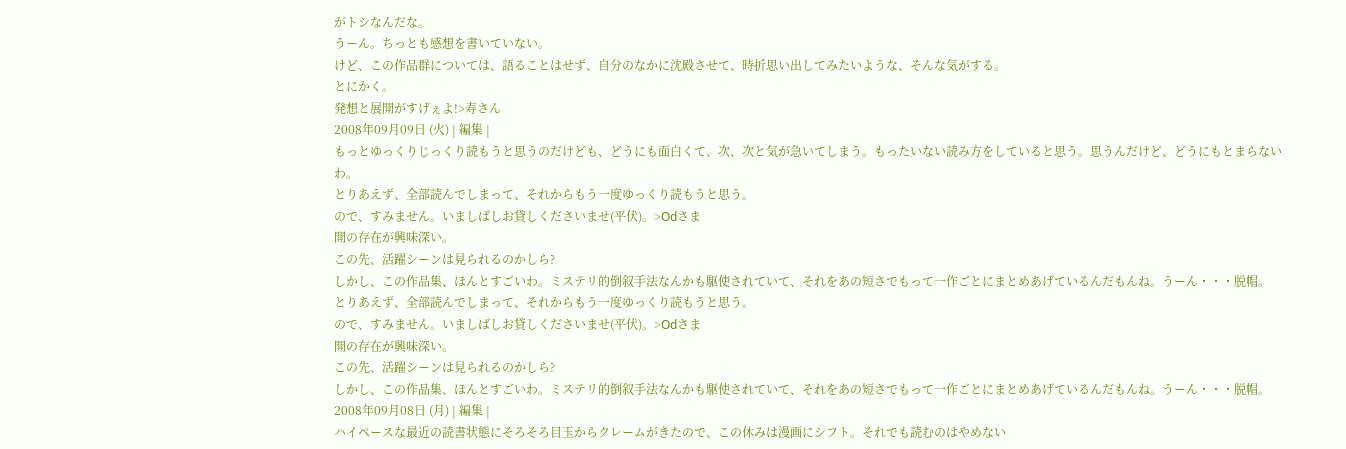がトシなんだな。
うーん。ちっとも感想を書いていない。
けど、この作品群については、語ることはせず、自分のなかに沈殿させて、時折思い出してみたいような、そんな気がする。
とにかく。
発想と展開がすげぇよ!>寿さん
2008年09月09日 (火) | 編集 |
もっとゆっくりじっくり読もうと思うのだけども、どうにも面白くて、次、次と気が急いてしまう。もったいない読み方をしていると思う。思うんだけど、どうにもとまらないわ。
とりあえず、全部読んでしまって、それからもう一度ゆっくり読もうと思う。
ので、すみません。いましばしお貸しくださいませ(平伏)。>Odさま
開の存在が興味深い。
この先、活躍シーンは見られるのかしら?
しかし、この作品集、ほんとすごいわ。ミステリ的倒叙手法なんかも駆使されていて、それをあの短さでもって一作ごとにまとめあげているんだもんね。うーん・・・脱帽。
とりあえず、全部読んでしまって、それからもう一度ゆっくり読もうと思う。
ので、すみません。いましばしお貸しくださいませ(平伏)。>Odさま
開の存在が興味深い。
この先、活躍シーンは見られるのかしら?
しかし、この作品集、ほんとすごいわ。ミステリ的倒叙手法なんかも駆使されていて、それをあの短さでもって一作ごとにまとめあげているんだもんね。うーん・・・脱帽。
2008年09月08日 (月) | 編集 |
ハイペースな最近の読書状態にそろそろ目玉からクレームがきたので、この休みは漫画にシフト。それでも読むのはやめない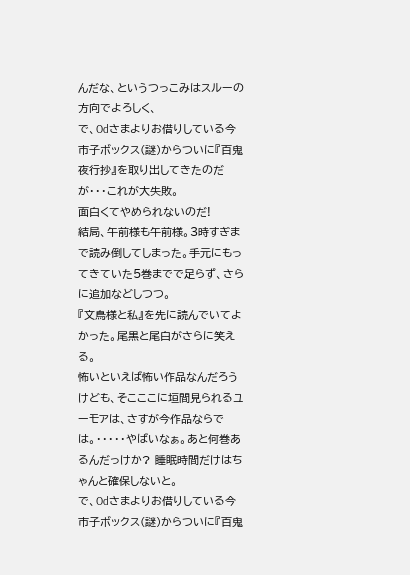んだな、というつっこみはスルーの方向でよろしく、
で、Odさまよりお借りしている今市子ボックス(謎)からついに『百鬼夜行抄』を取り出してきたのだが・・・これが大失敗。
面白くてやめられないのだ!
結局、午前様も午前様。3時すぎまで読み倒してしまった。手元にもってきていた5巻までで足らず、さらに追加などしつつ。
『文鳥様と私』を先に読んでいてよかった。尾黒と尾白がさらに笑える。
怖いといえば怖い作品なんだろうけども、そこここに垣間見られるユーモアは、さすが今作品ならでは。・・・・・やばいなぁ。あと何巻あるんだっけか? 睡眠時間だけはちゃんと確保しないと。
で、Odさまよりお借りしている今市子ボックス(謎)からついに『百鬼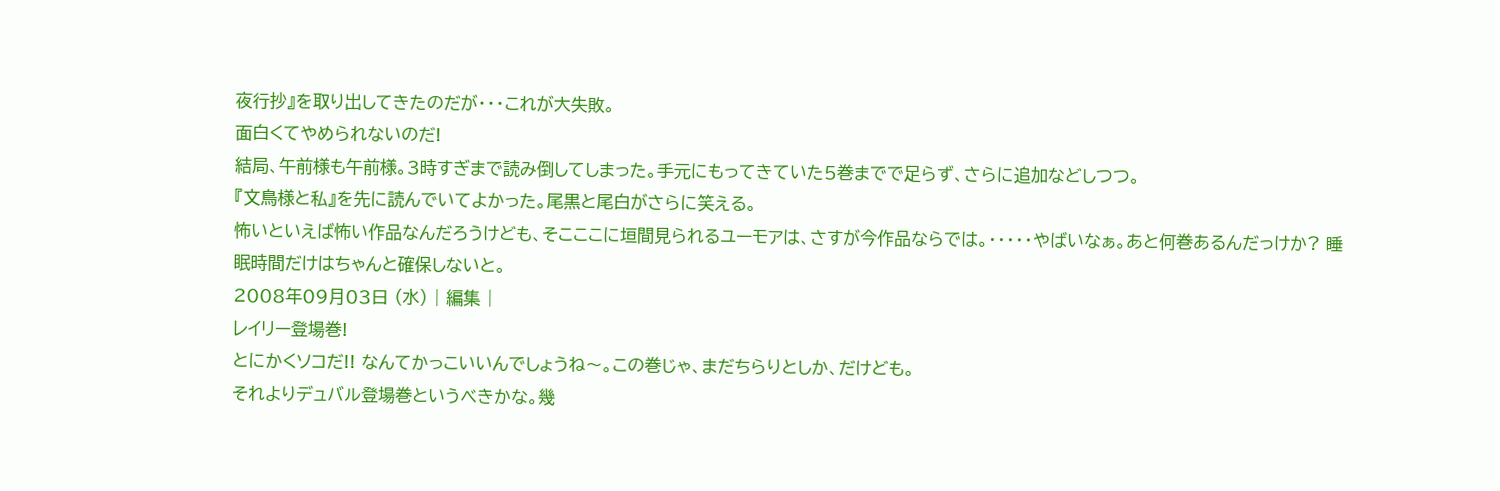夜行抄』を取り出してきたのだが・・・これが大失敗。
面白くてやめられないのだ!
結局、午前様も午前様。3時すぎまで読み倒してしまった。手元にもってきていた5巻までで足らず、さらに追加などしつつ。
『文鳥様と私』を先に読んでいてよかった。尾黒と尾白がさらに笑える。
怖いといえば怖い作品なんだろうけども、そこここに垣間見られるユーモアは、さすが今作品ならでは。・・・・・やばいなぁ。あと何巻あるんだっけか? 睡眠時間だけはちゃんと確保しないと。
2008年09月03日 (水) | 編集 |
レイリー登場巻!
とにかくソコだ!! なんてかっこいいんでしょうね〜。この巻じゃ、まだちらりとしか、だけども。
それよりデュバル登場巻というべきかな。幾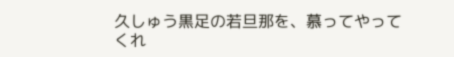久しゅう黒足の若旦那を、慕ってやってくれ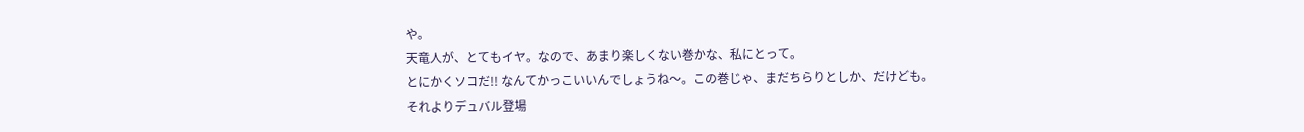や。
天竜人が、とてもイヤ。なので、あまり楽しくない巻かな、私にとって。
とにかくソコだ!! なんてかっこいいんでしょうね〜。この巻じゃ、まだちらりとしか、だけども。
それよりデュバル登場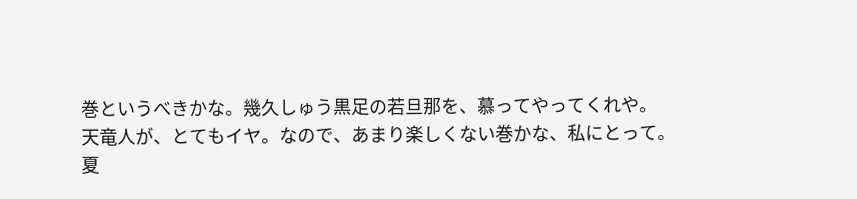巻というべきかな。幾久しゅう黒足の若旦那を、慕ってやってくれや。
天竜人が、とてもイヤ。なので、あまり楽しくない巻かな、私にとって。
夏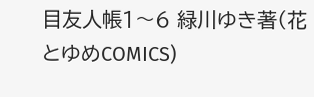目友人帳1〜6 緑川ゆき著(花とゆめCOMICS)